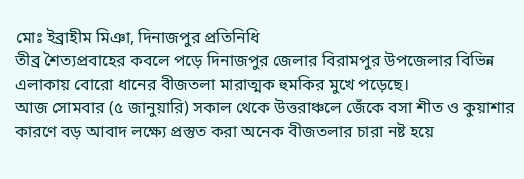মোঃ ইব্রাহীম মিঞা, দিনাজপুর প্রতিনিধি
তীব্র শৈত্যপ্রবাহের কবলে পড়ে দিনাজপুর জেলার বিরামপুর উপজেলার বিভিন্ন এলাকায় বোরো ধানের বীজতলা মারাত্মক হুমকির মুখে পড়েছে।
আজ সোমবার (৫ জানুয়ারি) সকাল থেকে উত্তরাঞ্চলে জেঁকে বসা শীত ও কুয়াশার কারণে বড় আবাদ লক্ষ্যে প্রস্তুত করা অনেক বীজতলার চারা নষ্ট হয়ে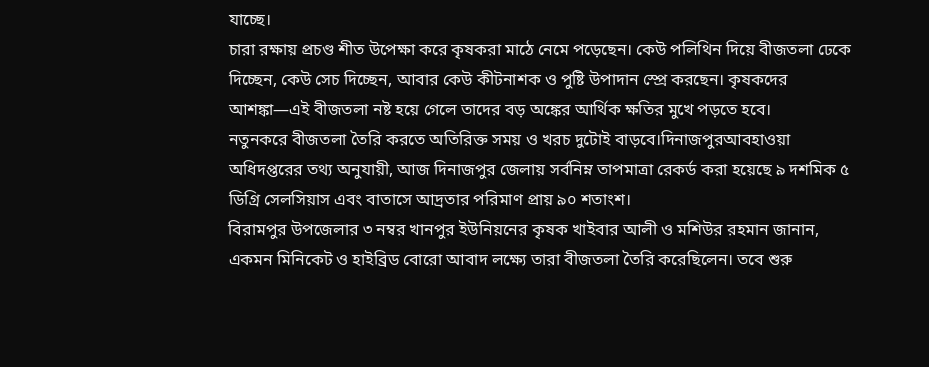যাচ্ছে।
চারা রক্ষায় প্রচণ্ড শীত উপেক্ষা করে কৃষকরা মাঠে নেমে পড়েছেন। কেউ পলিথিন দিয়ে বীজতলা ঢেকে দিচ্ছেন, কেউ সেচ দিচ্ছেন, আবার কেউ কীটনাশক ও পুষ্টি উপাদান স্প্রে করছেন। কৃষকদের আশঙ্কা—এই বীজতলা নষ্ট হয়ে গেলে তাদের বড় অঙ্কের আর্থিক ক্ষতির মুখে পড়তে হবে।
নতুনকরে বীজতলা তৈরি করতে অতিরিক্ত সময় ও খরচ দুটোই বাড়বে।দিনাজপুরআবহাওয়া অধিদপ্তরের তথ্য অনুযায়ী, আজ দিনাজপুর জেলায় সর্বনিম্ন তাপমাত্রা রেকর্ড করা হয়েছে ৯ দশমিক ৫ ডিগ্রি সেলসিয়াস এবং বাতাসে আদ্রতার পরিমাণ প্রায় ৯০ শতাংশ।
বিরামপুর উপজেলার ৩ নম্বর খানপুর ইউনিয়নের কৃষক খাইবার আলী ও মশিউর রহমান জানান, একমন মিনিকেট ও হাইব্রিড বোরো আবাদ লক্ষ্যে তারা বীজতলা তৈরি করেছিলেন। তবে শুরু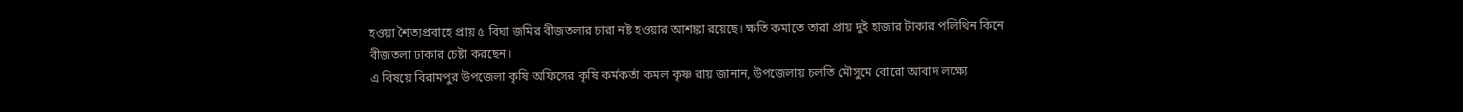হওয়া শৈত্যপ্রবাহে প্রায় ৫ বিঘা জমির বীজতলার চারা নষ্ট হওয়ার আশঙ্কা রয়েছে। ক্ষতি কমাতে তারা প্রায় দুই হাজার টাকার পলিথিন কিনে বীজতলা ঢাকার চেষ্টা করছেন।
এ বিষয়ে বিরামপুর উপজেলা কৃষি অফিসের কৃষি কর্মকর্তা কমল কৃষ্ণ রায় জানান, উপজেলায় চলতি মৌসুমে বোরো আবাদ লক্ষ্যে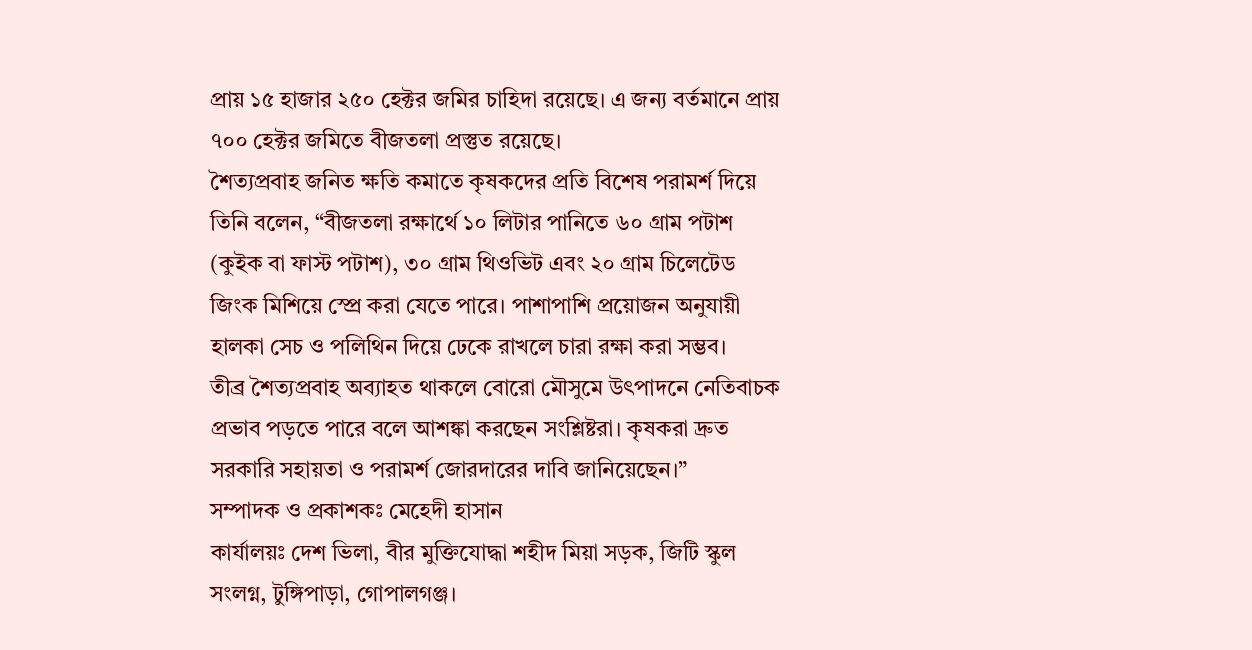প্রায় ১৫ হাজার ২৫০ হেক্টর জমির চাহিদা রয়েছে। এ জন্য বর্তমানে প্রায় ৭০০ হেক্টর জমিতে বীজতলা প্রস্তুত রয়েছে।
শৈত্যপ্রবাহ জনিত ক্ষতি কমাতে কৃষকদের প্রতি বিশেষ পরামর্শ দিয়ে তিনি বলেন, “বীজতলা রক্ষার্থে ১০ লিটার পানিতে ৬০ গ্রাম পটাশ (কুইক বা ফাস্ট পটাশ), ৩০ গ্রাম থিওভিট এবং ২০ গ্রাম চিলেটেড জিংক মিশিয়ে স্প্রে করা যেতে পারে। পাশাপাশি প্রয়োজন অনুযায়ী হালকা সেচ ও পলিথিন দিয়ে ঢেকে রাখলে চারা রক্ষা করা সম্ভব।
তীব্র শৈত্যপ্রবাহ অব্যাহত থাকলে বোরো মৌসুমে উৎপাদনে নেতিবাচক প্রভাব পড়তে পারে বলে আশঙ্কা করছেন সংশ্লিষ্টরা। কৃষকরা দ্রুত সরকারি সহায়তা ও পরামর্শ জোরদারের দাবি জানিয়েছেন।”
সম্পাদক ও প্রকাশকঃ মেহেদী হাসান
কার্যালয়ঃ দেশ ভিলা, বীর মুক্তিযোদ্ধা শহীদ মিয়া সড়ক, জিটি স্কুল সংলগ্ন, টুঙ্গিপাড়া, গোপালগঞ্জ।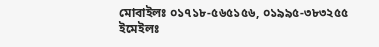মোবাইলঃ ০১৭১৮-৫৬৫১৫৬, ০১৯৯৫-৩৮৩২৫৫
ইমেইলঃ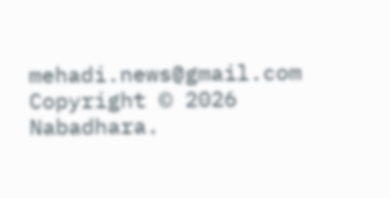mehadi.news@gmail.com
Copyright © 2026 Nabadhara.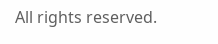All rights reserved.